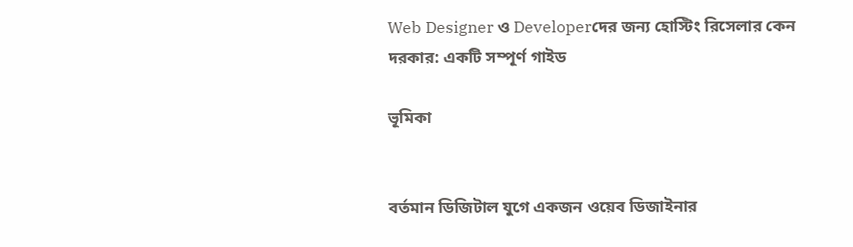Web Designer ও Developerদের জন্য হোস্টিং রিসেলার কেন দরকার: একটি সম্পূর্ণ গাইড

ভূমিকা


বর্তমান ডিজিটাল যুগে একজন ওয়েব ডিজাইনার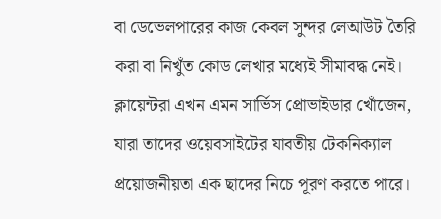বা ডেভেলপারের কাজ কেবল সুন্দর লেআউট তৈরি করা বা নিখুঁত কোড লেখার মধ্যেই সীমাবদ্ধ নেই। ক্লায়েন্টরা এখন এমন সার্ভিস প্রোভাইডার খোঁজেন, যারা তাদের ওয়েবসাইটের যাবতীয় টেকনিক্যাল প্রয়োজনীয়তা এক ছাদের নিচে পূরণ করতে পারে।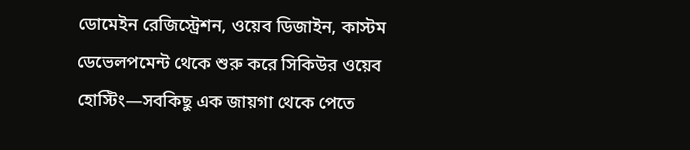ডোমেইন রেজিস্ট্রেশন, ওয়েব ডিজাইন, কাস্টম ডেভেলপমেন্ট থেকে শুরু করে সিকিউর ওয়েব হোস্টিং—সবকিছু এক জায়গা থেকে পেতে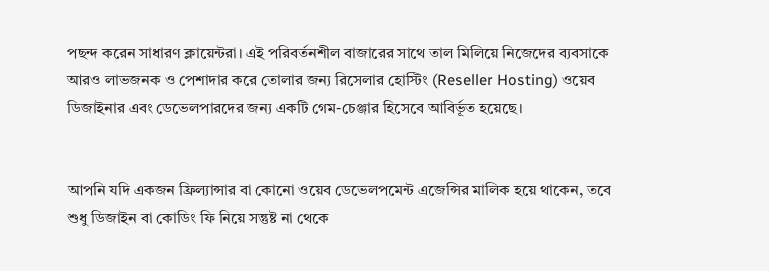পছন্দ করেন সাধারণ ক্লায়েন্টরা। এই পরিবর্তনশীল বাজারের সাথে তাল মিলিয়ে নিজেদের ব্যবসাকে আরও লাভজনক ও পেশাদার করে তোলার জন্য রিসেলার হোস্টিং (Reseller Hosting) ওয়েব ডিজাইনার এবং ডেভেলপারদের জন্য একটি গেম-চেঞ্জার হিসেবে আবির্ভূত হয়েছে।


আপনি যদি একজন ফ্রিল্যান্সার বা কোনো ওয়েব ডেভেলপমেন্ট এজেন্সির মালিক হয়ে থাকেন, তবে শুধু ডিজাইন বা কোডিং ফি নিয়ে সন্তুষ্ট না থেকে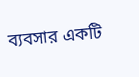ব্যবসার একটি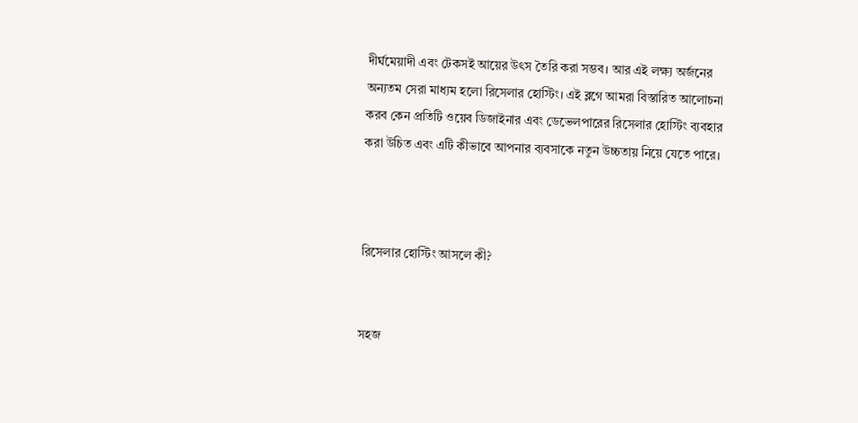দীর্ঘমেয়াদী এবং টেকসই আয়ের উৎস তৈরি করা সম্ভব। আর এই লক্ষ্য অর্জনের অন্যতম সেরা মাধ্যম হলো রিসেলার হোস্টিং। এই ব্লগে আমরা বিস্তারিত আলোচনা করব কেন প্রতিটি ওয়েব ডিজাইনার এবং ডেভেলপারের রিসেলার হোস্টিং ব্যবহার করা উচিত এবং এটি কীভাবে আপনার ব্যবসাকে নতুন উচ্চতায় নিয়ে যেতে পারে।



রিসেলার হোস্টিং আসলে কী?


সহজ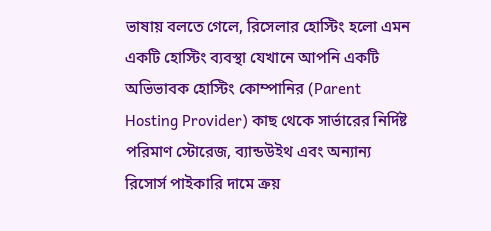ভাষায় বলতে গেলে, রিসেলার হোস্টিং হলো এমন একটি হোস্টিং ব্যবস্থা যেখানে আপনি একটি অভিভাবক হোস্টিং কোম্পানির (Parent Hosting Provider) কাছ থেকে সার্ভারের নির্দিষ্ট পরিমাণ স্টোরেজ, ব্যান্ডউইথ এবং অন্যান্য রিসোর্স পাইকারি দামে ক্রয়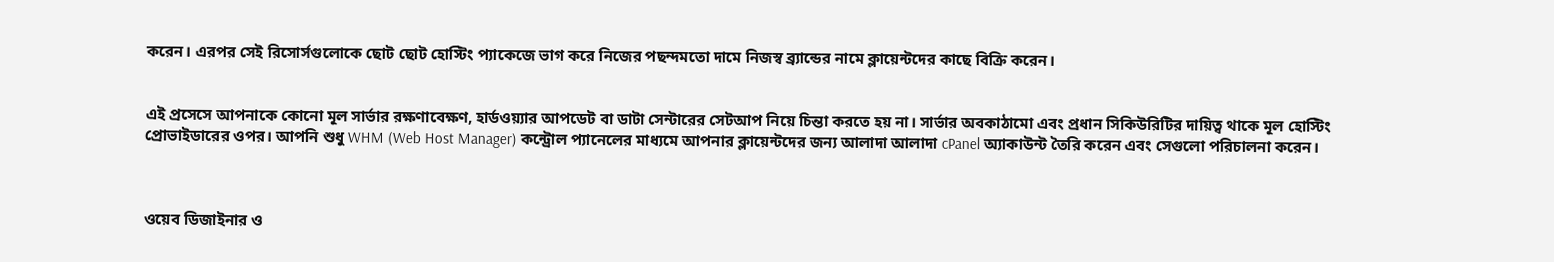করেন। এরপর সেই রিসোর্সগুলোকে ছোট ছোট হোস্টিং প্যাকেজে ভাগ করে নিজের পছন্দমতো দামে নিজস্ব ব্র্যান্ডের নামে ক্লায়েন্টদের কাছে বিক্রি করেন।


এই প্রসেসে আপনাকে কোনো মূল সার্ভার রক্ষণাবেক্ষণ, হার্ডওয়্যার আপডেট বা ডাটা সেন্টারের সেটআপ নিয়ে চিন্তা করতে হয় না। সার্ভার অবকাঠামো এবং প্রধান সিকিউরিটির দায়িত্ব থাকে মূল হোস্টিং প্রোভাইডারের ওপর। আপনি শুধু WHM (Web Host Manager) কন্ট্রোল প্যানেলের মাধ্যমে আপনার ক্লায়েন্টদের জন্য আলাদা আলাদা cPanel অ্যাকাউন্ট তৈরি করেন এবং সেগুলো পরিচালনা করেন।



ওয়েব ডিজাইনার ও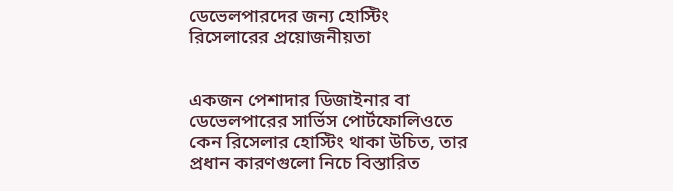ডেভেলপারদের জন্য হোস্টিং রিসেলারের প্রয়োজনীয়তা


একজন পেশাদার ডিজাইনার বা ডেভেলপারের সার্ভিস পোর্টফোলিওতে কেন রিসেলার হোস্টিং থাকা উচিত, তার প্রধান কারণগুলো নিচে বিস্তারিত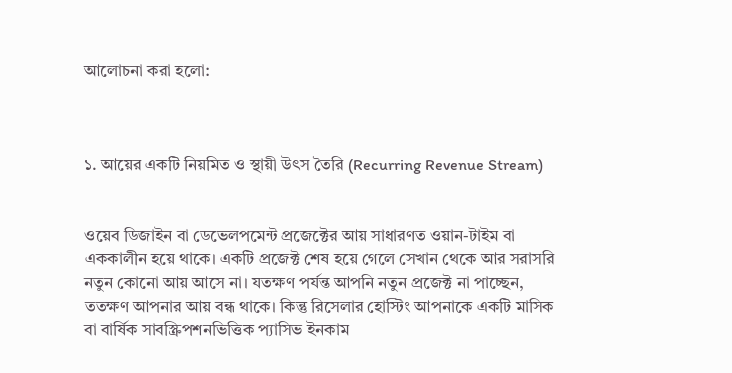আলোচনা করা হলো:



১. আয়ের একটি নিয়মিত ও স্থায়ী উৎস তৈরি (Recurring Revenue Stream)


ওয়েব ডিজাইন বা ডেভেলপমেন্ট প্রজেক্টের আয় সাধারণত ওয়ান-টাইম বা এককালীন হয়ে থাকে। একটি প্রজেক্ট শেষ হয়ে গেলে সেখান থেকে আর সরাসরি নতুন কোনো আয় আসে না। যতক্ষণ পর্যন্ত আপনি নতুন প্রজেক্ট না পাচ্ছেন, ততক্ষণ আপনার আয় বন্ধ থাকে। কিন্তু রিসেলার হোস্টিং আপনাকে একটি মাসিক বা বার্ষিক সাবস্ক্রিপশনভিত্তিক প্যাসিভ ইনকাম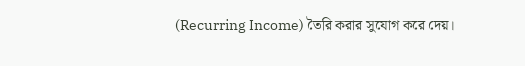(Recurring Income) তৈরি করার সুযোগ করে দেয়।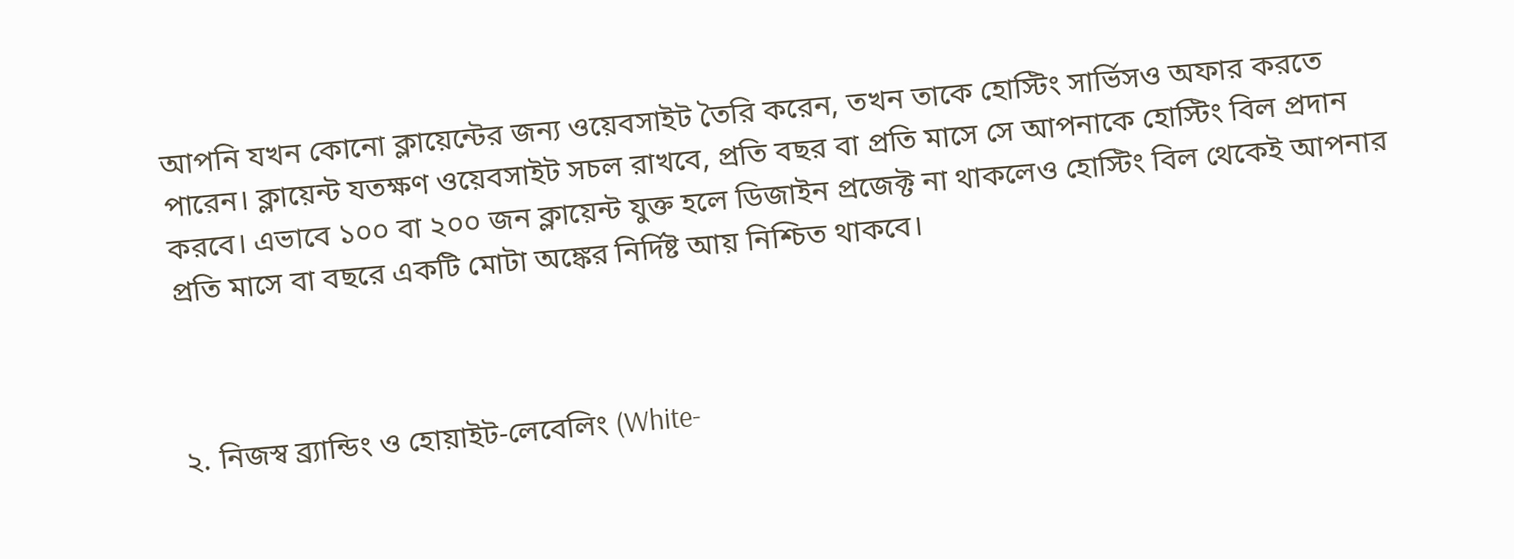আপনি যখন কোনো ক্লায়েন্টের জন্য ওয়েবসাইট তৈরি করেন, তখন তাকে হোস্টিং সার্ভিসও অফার করতে পারেন। ক্লায়েন্ট যতক্ষণ ওয়েবসাইট সচল রাখবে, প্রতি বছর বা প্রতি মাসে সে আপনাকে হোস্টিং বিল প্রদান করবে। এভাবে ১০০ বা ২০০ জন ক্লায়েন্ট যুক্ত হলে ডিজাইন প্রজেক্ট না থাকলেও হোস্টিং বিল থেকেই আপনার প্রতি মাসে বা বছরে একটি মোটা অঙ্কের নির্দিষ্ট আয় নিশ্চিত থাকবে।



২. নিজস্ব ব্র্যান্ডিং ও হোয়াইট-লেবেলিং (White-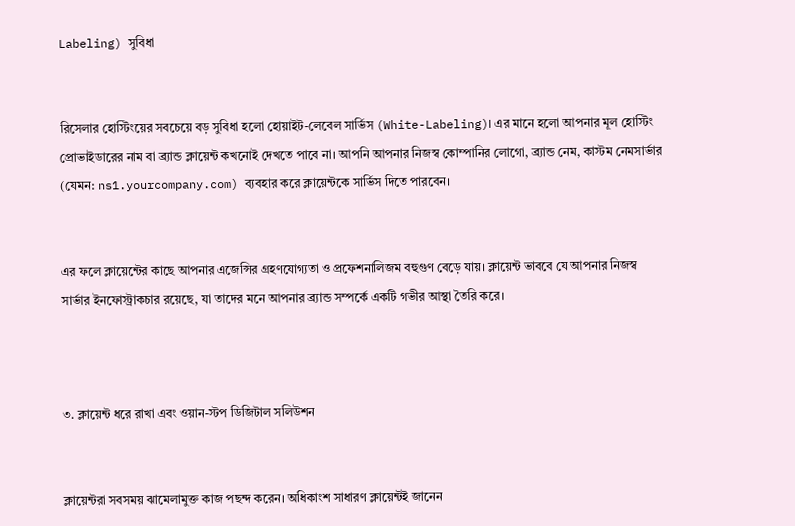Labeling) সুবিধা


রিসেলার হোস্টিংয়ের সবচেয়ে বড় সুবিধা হলো হোয়াইট-লেবেল সার্ভিস (White-Labeling)। এর মানে হলো আপনার মূল হোস্টিং প্রোভাইডারের নাম বা ব্র্যান্ড ক্লায়েন্ট কখনোই দেখতে পাবে না। আপনি আপনার নিজস্ব কোম্পানির লোগো, ব্র্যান্ড নেম, কাস্টম নেমসার্ভার (যেমন: ns1.yourcompany.com) ব্যবহার করে ক্লায়েন্টকে সার্ভিস দিতে পারবেন।


এর ফলে ক্লায়েন্টের কাছে আপনার এজেন্সির গ্রহণযোগ্যতা ও প্রফেশনালিজম বহুগুণ বেড়ে যায়। ক্লায়েন্ট ভাববে যে আপনার নিজস্ব সার্ভার ইনফোস্ট্রাকচার রয়েছে, যা তাদের মনে আপনার ব্র্যান্ড সম্পর্কে একটি গভীর আস্থা তৈরি করে।



৩. ক্লায়েন্ট ধরে রাখা এবং ওয়ান-স্টপ ডিজিটাল সলিউশন


ক্লায়েন্টরা সবসময় ঝামেলামুক্ত কাজ পছন্দ করেন। অধিকাংশ সাধারণ ক্লায়েন্টই জানেন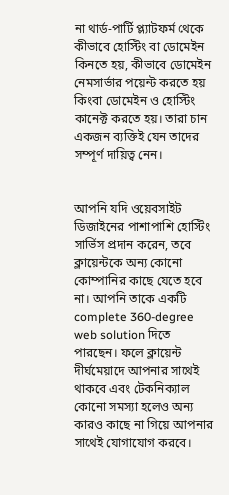না থার্ড-পার্টি প্ল্যাটফর্ম থেকে কীভাবে হোস্টিং বা ডোমেইন কিনতে হয়, কীভাবে ডোমেইন নেমসার্ভার পয়েন্ট করতে হয় কিংবা ডোমেইন ও হোস্টিং কানেক্ট করতে হয়। তারা চান একজন ব্যক্তিই যেন তাদের সম্পূর্ণ দায়িত্ব নেন।


আপনি যদি ওয়েবসাইট ডিজাইনের পাশাপাশি হোস্টিং সার্ভিস প্রদান করেন, তবে ক্লায়েন্টকে অন্য কোনো কোম্পানির কাছে যেতে হবে না। আপনি তাকে একটি complete 360-degree web solution দিতে পারছেন। ফলে ক্লায়েন্ট দীর্ঘমেয়াদে আপনার সাথেই থাকবে এবং টেকনিক্যাল কোনো সমস্যা হলেও অন্য কারও কাছে না গিয়ে আপনার সাথেই যোগাযোগ করবে।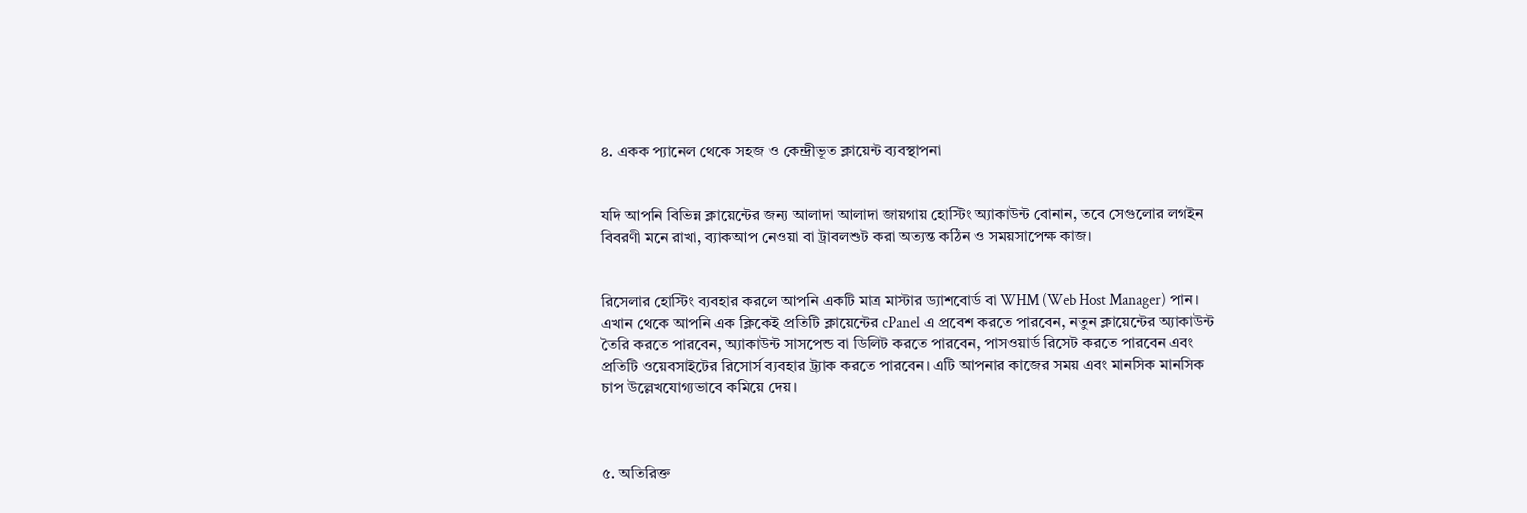৪. একক প্যানেল থেকে সহজ ও কেন্দ্রীভূত ক্লায়েন্ট ব্যবস্থাপনা


যদি আপনি বিভিন্ন ক্লায়েন্টের জন্য আলাদা আলাদা জায়গায় হোস্টিং অ্যাকাউন্ট বোনান, তবে সেগুলোর লগইন বিবরণী মনে রাখা, ব্যাকআপ নেওয়া বা ট্রাবলশুট করা অত্যন্ত কঠিন ও সময়সাপেক্ষ কাজ।


রিসেলার হোস্টিং ব্যবহার করলে আপনি একটি মাত্র মাস্টার ড্যাশবোর্ড বা WHM (Web Host Manager) পান। এখান থেকে আপনি এক ক্লিকেই প্রতিটি ক্লায়েন্টের cPanel এ প্রবেশ করতে পারবেন, নতুন ক্লায়েন্টের অ্যাকাউন্ট তৈরি করতে পারবেন, অ্যাকাউন্ট সাসপেন্ড বা ডিলিট করতে পারবেন, পাসওয়ার্ড রিসেট করতে পারবেন এবং প্রতিটি ওয়েবসাইটের রিসোর্স ব্যবহার ট্র্যাক করতে পারবেন। এটি আপনার কাজের সময় এবং মানসিক মানসিক চাপ উল্লেখযোগ্যভাবে কমিয়ে দেয়।



৫. অতিরিক্ত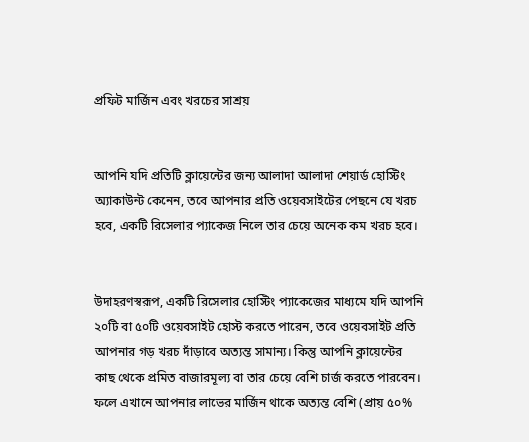প্রফিট মার্জিন এবং খরচের সাশ্রয়


আপনি যদি প্রতিটি ক্লায়েন্টের জন্য আলাদা আলাদা শেয়ার্ড হোস্টিং অ্যাকাউন্ট কেনেন, তবে আপনার প্রতি ওয়েবসাইটের পেছনে যে খরচ হবে, একটি রিসেলার প্যাকেজ নিলে তার চেয়ে অনেক কম খরচ হবে।


উদাহরণস্বরূপ, একটি রিসেলার হোস্টিং প্যাকেজের মাধ্যমে যদি আপনি ২০টি বা ৫০টি ওয়েবসাইট হোস্ট করতে পারেন, তবে ওয়েবসাইট প্রতি আপনার গড় খরচ দাঁড়াবে অত্যন্ত সামান্য। কিন্তু আপনি ক্লায়েন্টের কাছ থেকে প্রমিত বাজারমূল্য বা তার চেয়ে বেশি চার্জ করতে পারবেন। ফলে এখানে আপনার লাভের মার্জিন থাকে অত্যন্ত বেশি (প্রায় ৫০%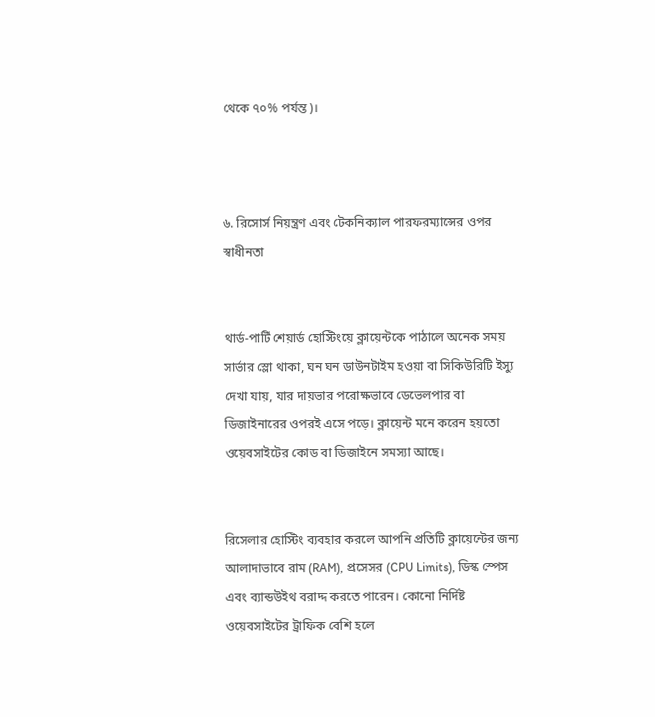থেকে ৭০% পর্যন্ত)।



৬. রিসোর্স নিয়ন্ত্রণ এবং টেকনিক্যাল পারফরম্যান্সের ওপর স্বাধীনতা


থার্ড-পার্টি শেয়ার্ড হোস্টিংয়ে ক্লায়েন্টকে পাঠালে অনেক সময় সার্ভার স্লো থাকা, ঘন ঘন ডাউনটাইম হওয়া বা সিকিউরিটি ইস্যু দেখা যায়, যার দায়ভার পরোক্ষভাবে ডেভেলপার বা ডিজাইনারের ওপরই এসে পড়ে। ক্লায়েন্ট মনে করেন হয়তো ওয়েবসাইটের কোড বা ডিজাইনে সমস্যা আছে।


রিসেলার হোস্টিং ব্যবহার করলে আপনি প্রতিটি ক্লায়েন্টের জন্য আলাদাভাবে রাম (RAM), প্রসেসর (CPU Limits), ডিস্ক স্পেস এবং ব্যান্ডউইথ বরাদ্দ করতে পারেন। কোনো নির্দিষ্ট ওয়েবসাইটের ট্রাফিক বেশি হলে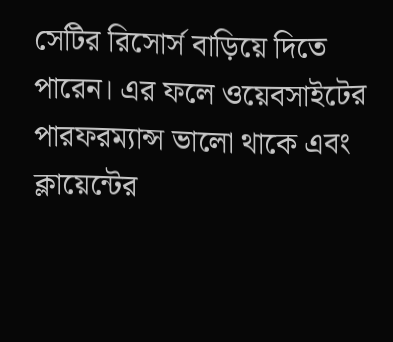সেটির রিসোর্স বাড়িয়ে দিতে পারেন। এর ফলে ওয়েবসাইটের পারফরম্যান্স ভালো থাকে এবং ক্লায়েন্টের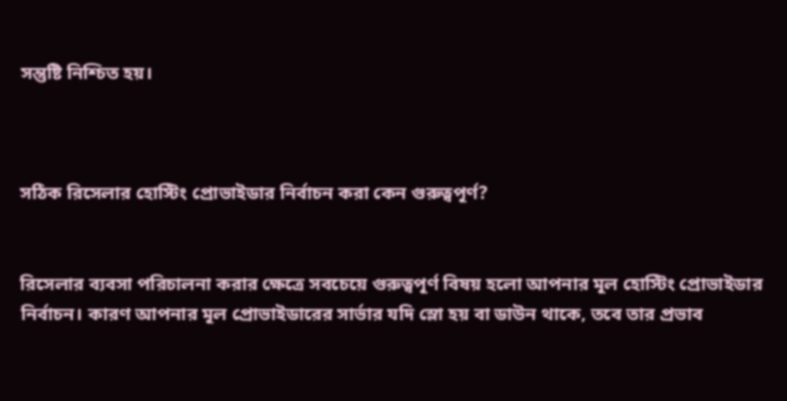সন্তুষ্টি নিশ্চিত হয়।



সঠিক রিসেলার হোস্টিং প্রোভাইডার নির্বাচন করা কেন গুরুত্বপূর্ণ?


রিসেলার ব্যবসা পরিচালনা করার ক্ষেত্রে সবচেয়ে গুরুত্বপূর্ণ বিষয় হলো আপনার মূল হোস্টিং প্রোভাইডার নির্বাচন। কারণ আপনার মূল প্রোভাইডারের সার্ভার যদি স্লো হয় বা ডাউন থাকে, তবে তার প্রভাব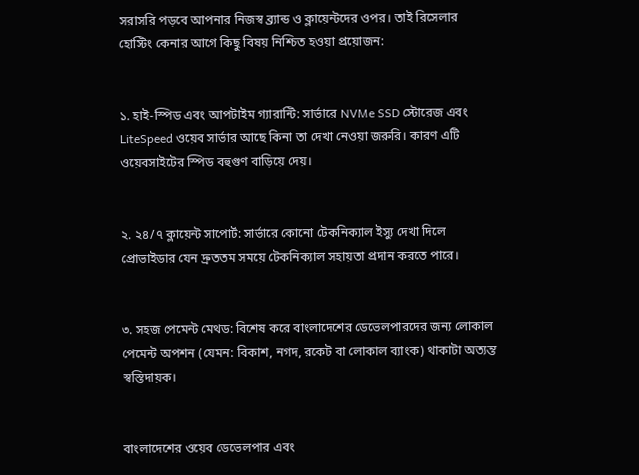সরাসরি পড়বে আপনার নিজস্ব ব্র্যান্ড ও ক্লায়েন্টদের ওপর। তাই রিসেলার হোস্টিং কেনার আগে কিছু বিষয় নিশ্চিত হওয়া প্রয়োজন:


১. হাই-স্পিড এবং আপটাইম গ্যারান্টি: সার্ভারে NVMe SSD স্টোরেজ এবং LiteSpeed ওয়েব সার্ভার আছে কিনা তা দেখা নেওয়া জরুরি। কারণ এটি ওয়েবসাইটের স্পিড বহুগুণ বাড়িয়ে দেয়।


২. ২৪/৭ ক্লায়েন্ট সাপোর্ট: সার্ভারে কোনো টেকনিক্যাল ইস্যু দেখা দিলে প্রোভাইডার যেন দ্রুততম সময়ে টেকনিক্যাল সহায়তা প্রদান করতে পারে।


৩. সহজ পেমেন্ট মেথড: বিশেষ করে বাংলাদেশের ডেভেলপারদের জন্য লোকাল পেমেন্ট অপশন (যেমন: বিকাশ, নগদ, রকেট বা লোকাল ব্যাংক) থাকাটা অত্যন্ত স্বস্তিদায়ক।


বাংলাদেশের ওয়েব ডেভেলপার এবং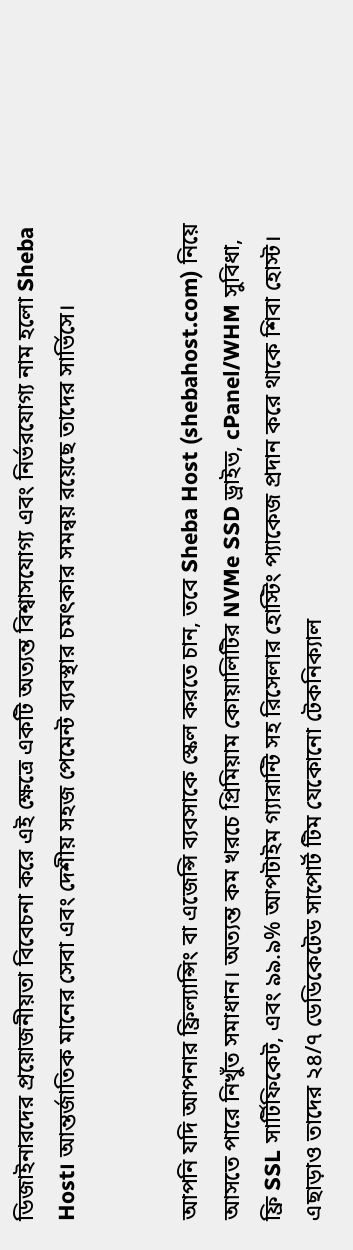ডিজাইনারদের প্রয়োজনীয়তা বিবেচনা করে এই ক্ষেত্রে একটি অত্যন্ত বিশ্বাসযোগ্য এবং নির্ভরযোগ্য নাম হলো Sheba Host। আন্তর্জাতিক মানের সেবা এবং দেশীয় সহজ পেমেন্ট ব্যবস্থার চমৎকার সমন্বয় রয়েছে তাদের সার্ভিসে।


আপনি যদি আপনার ফ্রিল্যান্সিং বা এজেন্সি ব্যবসাকে স্কেল করতে চান, তবে Sheba Host (shebahost.com) নিয়ে আসতে পারে নিখুঁত সমাধান। অত্যন্ত কম খরচে প্রিমিয়াম কোয়ালিটির NVMe SSD ড্রাইভ, cPanel/WHM সুবিধা, ফ্রি SSL সার্টিফিকেট, এবং ৯৯.৯% আপটাইম গ্যারান্টি সহ রিসেলার হোস্টিং প্যাকেজ প্রদান করে থাকে শিবা হোস্ট। এছাড়াও তাদের ২৪/৭ ডেডিকেটেড সাপোর্ট টিম যেকোনো টেকনিক্যাল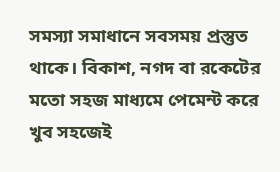সমস্যা সমাধানে সবসময় প্রস্তুত থাকে। বিকাশ, নগদ বা রকেটের মতো সহজ মাধ্যমে পেমেন্ট করে খুব সহজেই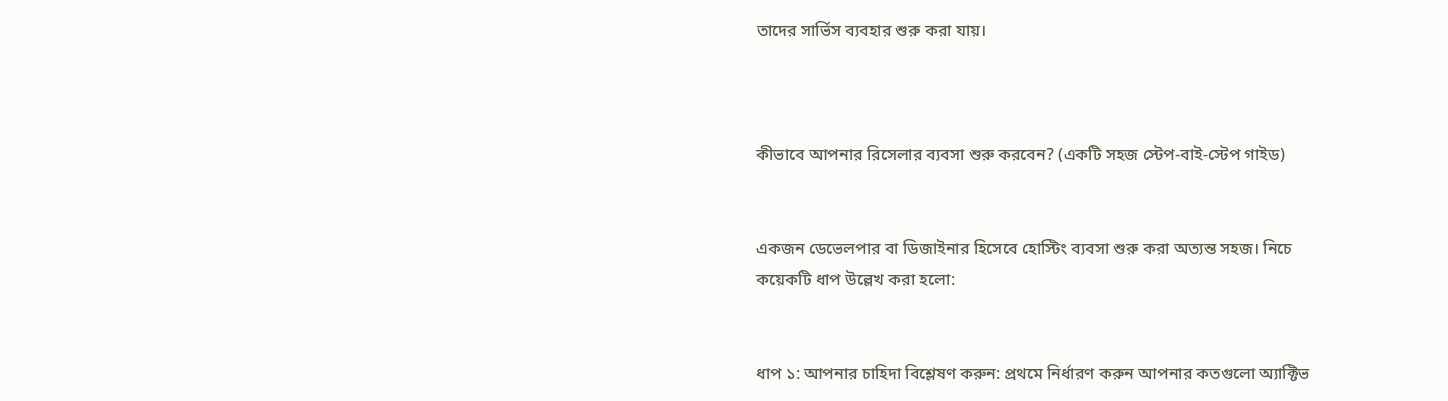তাদের সার্ভিস ব্যবহার শুরু করা যায়।



কীভাবে আপনার রিসেলার ব্যবসা শুরু করবেন? (একটি সহজ স্টেপ-বাই-স্টেপ গাইড)


একজন ডেভেলপার বা ডিজাইনার হিসেবে হোস্টিং ব্যবসা শুরু করা অত্যন্ত সহজ। নিচে কয়েকটি ধাপ উল্লেখ করা হলো:


ধাপ ১: আপনার চাহিদা বিশ্লেষণ করুন: প্রথমে নির্ধারণ করুন আপনার কতগুলো অ্যাক্টিভ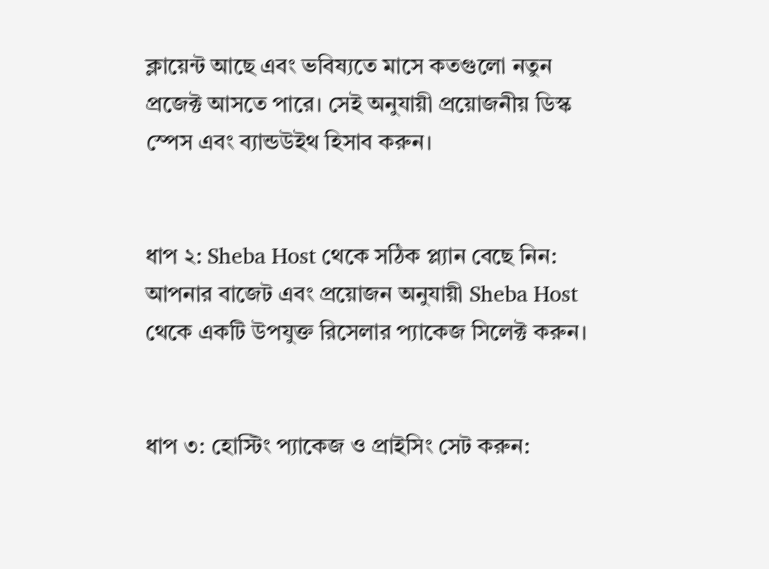ক্লায়েন্ট আছে এবং ভবিষ্যতে মাসে কতগুলো নতুন প্রজেক্ট আসতে পারে। সেই অনুযায়ী প্রয়োজনীয় ডিস্ক স্পেস এবং ব্যান্ডউইথ হিসাব করুন।


ধাপ ২: Sheba Host থেকে সঠিক প্ল্যান বেছে নিন: আপনার বাজেট এবং প্রয়োজন অনুযায়ী Sheba Host থেকে একটি উপযুক্ত রিসেলার প্যাকেজ সিলেক্ট করুন।


ধাপ ৩: হোস্টিং প্যাকেজ ও প্রাইসিং সেট করুন: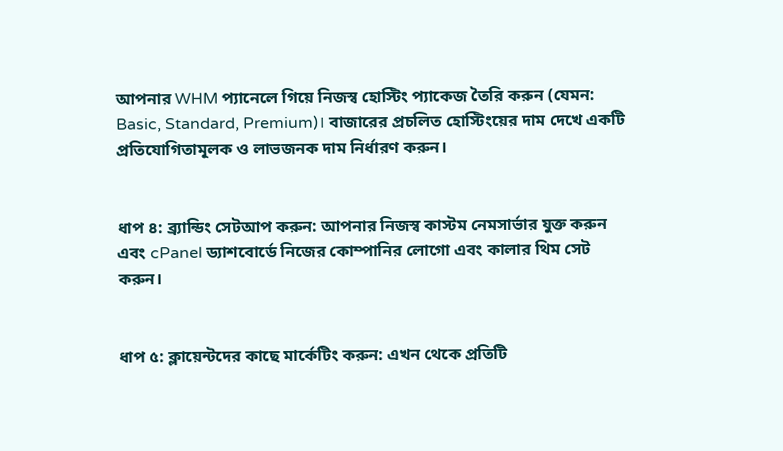আপনার WHM প্যানেলে গিয়ে নিজস্ব হোস্টিং প্যাকেজ তৈরি করুন (যেমন: Basic, Standard, Premium)। বাজারের প্রচলিত হোস্টিংয়ের দাম দেখে একটি প্রতিযোগিতামূলক ও লাভজনক দাম নির্ধারণ করুন।


ধাপ ৪: ব্র্যান্ডিং সেটআপ করুন: আপনার নিজস্ব কাস্টম নেমসার্ভার যুক্ত করুন এবং cPanel ড্যাশবোর্ডে নিজের কোম্পানির লোগো এবং কালার থিম সেট করুন।


ধাপ ৫: ক্লায়েন্টদের কাছে মার্কেটিং করুন: এখন থেকে প্রতিটি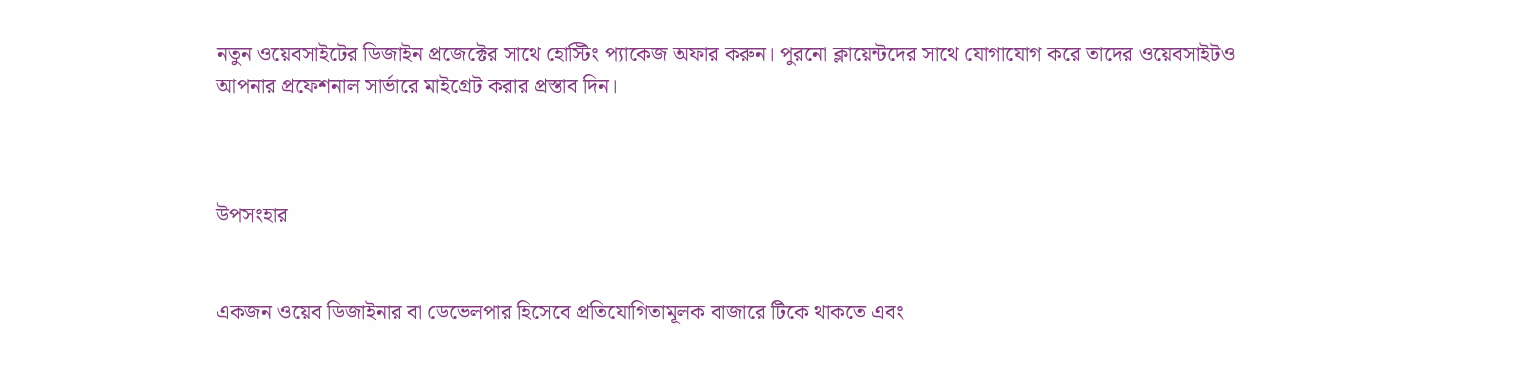নতুন ওয়েবসাইটের ডিজাইন প্রজেক্টের সাথে হোস্টিং প্যাকেজ অফার করুন। পুরনো ক্লায়েন্টদের সাথে যোগাযোগ করে তাদের ওয়েবসাইটও আপনার প্রফেশনাল সার্ভারে মাইগ্রেট করার প্রস্তাব দিন।



উপসংহার


একজন ওয়েব ডিজাইনার বা ডেভেলপার হিসেবে প্রতিযোগিতামূলক বাজারে টিকে থাকতে এবং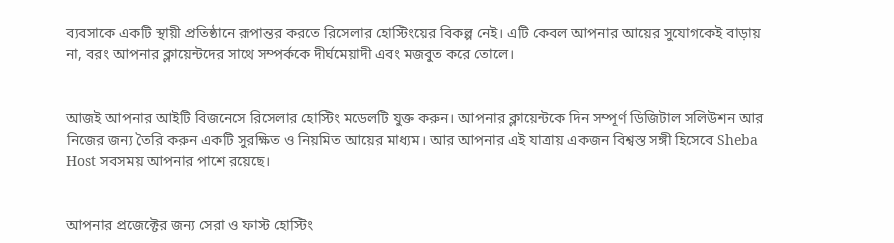ব্যবসাকে একটি স্থায়ী প্রতিষ্ঠানে রূপান্তর করতে রিসেলার হোস্টিংয়ের বিকল্প নেই। এটি কেবল আপনার আয়ের সুযোগকেই বাড়ায় না, বরং আপনার ক্লায়েন্টদের সাথে সম্পর্ককে দীর্ঘমেয়াদী এবং মজবুত করে তোলে।


আজই আপনার আইটি বিজনেসে রিসেলার হোস্টিং মডেলটি যুক্ত করুন। আপনার ক্লায়েন্টকে দিন সম্পূর্ণ ডিজিটাল সলিউশন আর নিজের জন্য তৈরি করুন একটি সুরক্ষিত ও নিয়মিত আয়ের মাধ্যম। আর আপনার এই যাত্রায় একজন বিশ্বস্ত সঙ্গী হিসেবে Sheba Host সবসময় আপনার পাশে রয়েছে।


আপনার প্রজেক্টের জন্য সেরা ও ফাস্ট হোস্টিং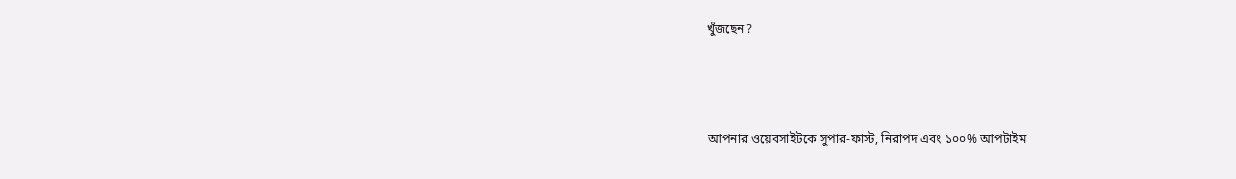খুঁজছেন?



আপনার ওয়েবসাইটকে সুপার-ফাস্ট, নিরাপদ এবং ১০০% আপটাইম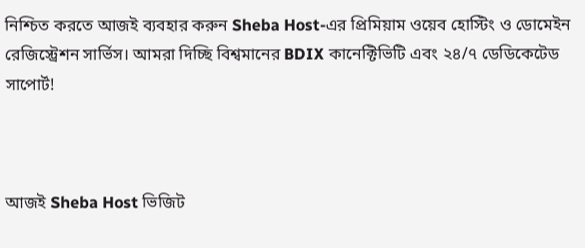নিশ্চিত করতে আজই ব্যবহার করুন Sheba Host-এর প্রিমিয়াম ওয়েব হোস্টিং ও ডোমেইন রেজিস্ট্রেশন সার্ভিস। আমরা দিচ্ছি বিশ্বমানের BDIX কানেক্টিভিটি এবং ২৪/৭ ডেডিকেটেড সাপোর্ট!



আজই Sheba Host ভিজিট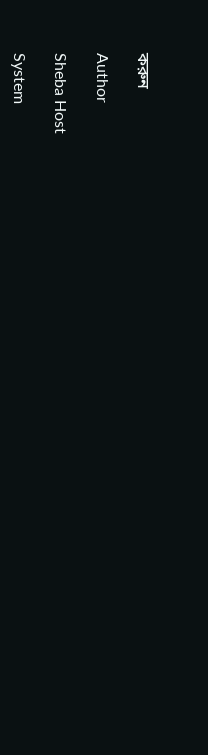করুন

Author

Sheba Host

System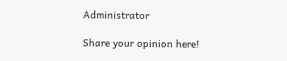Administrator

Share your opinion here!